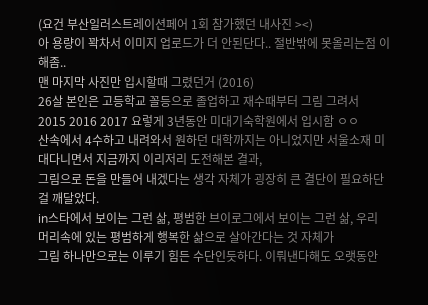(요건 부산일러스트레이션페어 1회 참가했던 내사진 ><)
아 용량이 꽉차서 이미지 업로드가 더 안된단다.. 절반밖에 못올리는점 이해좀..
맨 마지막 사진만 입시할때 그렸던거 (2016)
26살 본인은 고등학교 꼴등으로 졸업하고 재수때부터 그림 그려서
2015 2016 2017 요렇게 3년동안 미대기숙학원에서 입시함 ㅇㅇ
산속에서 4수하고 내려와서 원하던 대학까지는 아니었지만 서울소재 미대다니면서 지금까지 이리저리 도전해본 결과,
그림으로 돈을 만들어 내겠다는 생각 자체가 굉장히 큰 결단이 필요하단걸 깨달았다.
in스타에서 보이는 그런 삶, 평범한 브이로그에서 보이는 그런 삶, 우리 머리속에 있는 평범하게 행복한 삶으로 살아간다는 것 자체가
그림 하나만으로는 이루기 힘든 수단인듯하다. 이뤄낸다해도 오랫동안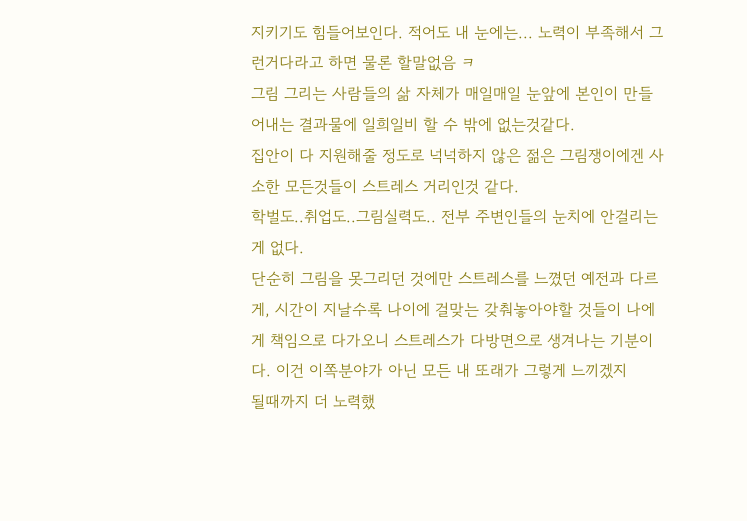지키기도 힘들어보인다. 적어도 내 눈에는... 노력이 부족해서 그런거다라고 하면 물론 할말없음 ㅋ
그림 그리는 사람들의 삶 자체가 매일매일 눈앞에 본인이 만들어내는 결과물에 일희일비 할 수 밖에 없는것같다.
집안이 다 지원해줄 정도로 넉넉하지 않은 젊은 그림쟁이에겐 사소한 모든것들이 스트레스 거리인것 같다.
학벌도..취업도..그림실력도.. 전부 주변인들의 눈치에 안걸리는게 없다.
단순히 그림을 못그리던 것에만 스트레스를 느꼈던 예전과 다르게, 시간이 지날수록 나이에 걸맞는 갖춰놓아야할 것들이 나에게 책임으로 다가오니 스트레스가 다방면으로 생겨나는 기분이다. 이건 이쪽분야가 아닌 모든 내 또래가 그렇게 느끼겠지
될때까지 더 노력했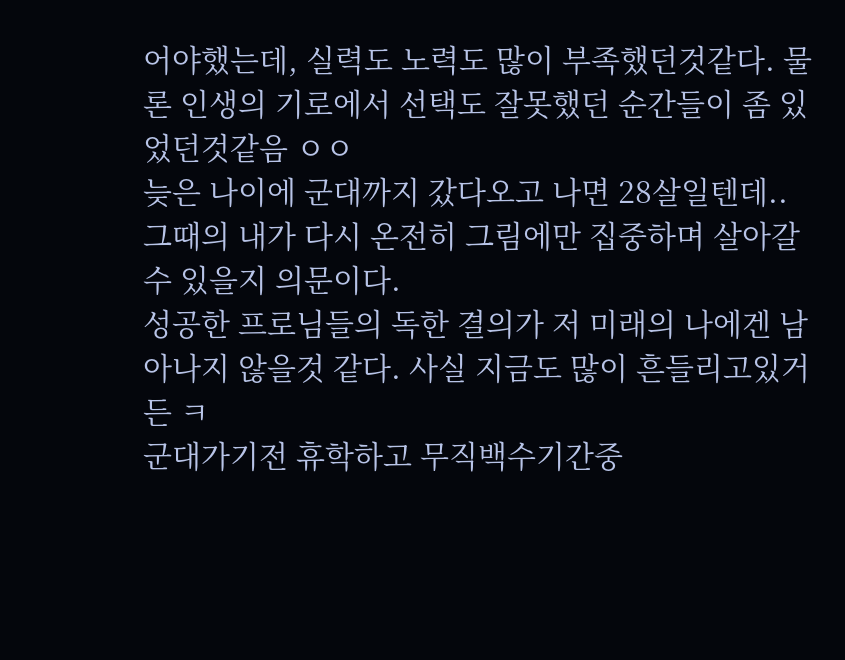어야했는데, 실력도 노력도 많이 부족했던것같다. 물론 인생의 기로에서 선택도 잘못했던 순간들이 좀 있었던것같음 ㅇㅇ
늦은 나이에 군대까지 갔다오고 나면 28살일텐데.. 그때의 내가 다시 온전히 그림에만 집중하며 살아갈 수 있을지 의문이다.
성공한 프로님들의 독한 결의가 저 미래의 나에겐 남아나지 않을것 같다. 사실 지금도 많이 흔들리고있거든 ㅋ
군대가기전 휴학하고 무직백수기간중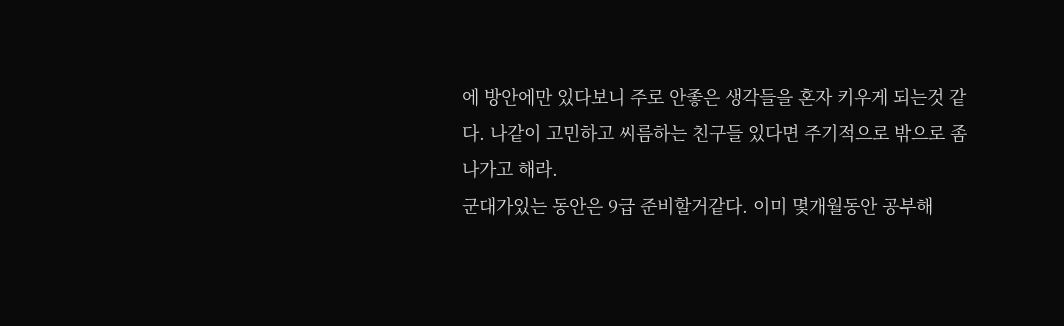에 방안에만 있다보니 주로 안좋은 생각들을 혼자 키우게 되는것 같다. 나같이 고민하고 씨름하는 친구들 있다면 주기적으로 밖으로 좀 나가고 해라.
군대가있는 동안은 9급 준비할거같다. 이미 몇개월동안 공부해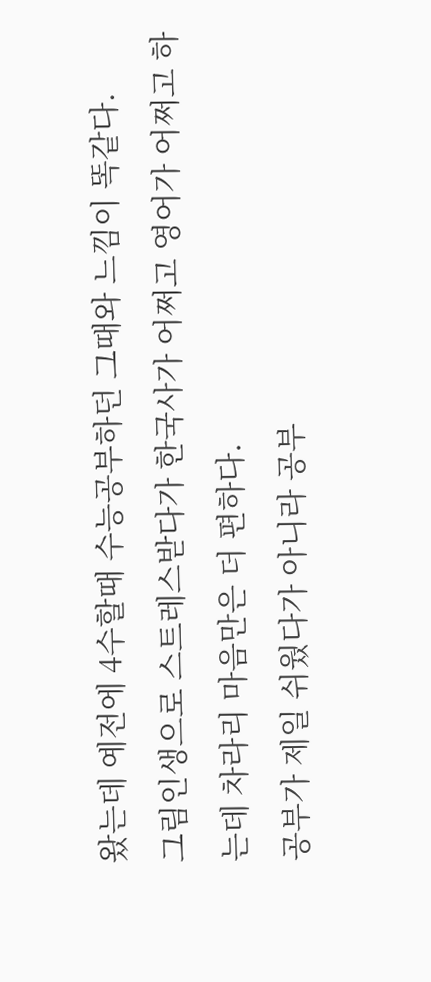왔는데 예전에 4수할때 수능공부하던 그때와 느낌이 똑같다.
그림인생으로 스트레스받다가 한국사가 어쩌고 영어가 어쩌고 하는데 차라리 마음만은 더 편하다.
공부가 제일 쉬웠다가 아니라 공부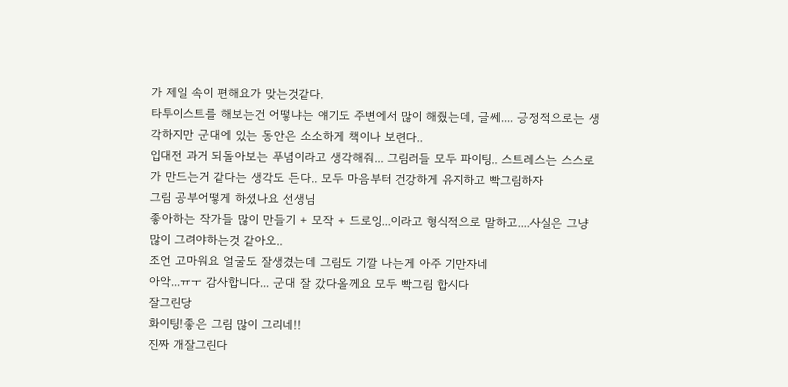가 제일 속이 편해요가 맞는것같다.
타투이스트를 해보는건 어떻냐는 얘기도 주변에서 많이 해줬는데, 글쎄.... 긍정적으로는 생각하지만 군대에 있는 동안은 소소하게 책이나 보련다..
입대전 과거 되돌아보는 푸념이라고 생각해줘... 그림러들 모두 파이팅.. 스트레스는 스스로가 만드는거 같다는 생각도 든다.. 모두 마음부터 건강하게 유지하고 빡그림하자
그림 공부어떻게 하셨나요 선생님
좋아하는 작가들 많이 만들기 + 모작 + 드로잉...이라고 형식적으로 말하고....사실은 그냥 많이 그려야하는것 같아오..
조언 고마워요 얼굴도 잘생겼는데 그림도 기깔 나는게 아주 기만자네
아악...ㅠㅜ 감사합니다... 군대 잘 갔다올께요 모두 빡그림 합시다
잘그린당
화이팅!좋은 그림 많이 그리네!!
진짜 개잘그린다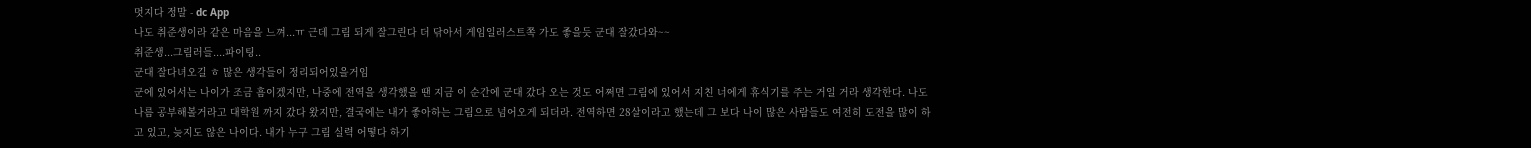멋지다 정말 - dc App
나도 취준생이라 같은 마음을 느껴...ㅠ 근데 그림 되게 잘그린다 더 닦아서 게임일러스트쪽 가도 좋을듯 군대 잘갔다와~~
취준생...그림러들....파이팅..
군대 잘다녀오길 ㅎ 많은 생각들이 정리되어있을거임
군에 있어서는 나이가 조금 흠이겠지만, 나중에 전역을 생각했을 땐 지금 이 순간에 군대 갔다 오는 것도 어쩌면 그림에 있어서 지친 너에게 휴식기를 주는 거일 거라 생각한다. 나도 나름 공부해볼거라고 대학원 까지 갔다 왔지만, 결국에는 내가 좋아하는 그림으로 넘어오게 되더라. 전역하면 28살이라고 했는데 그 보다 나이 많은 사람들도 여전히 도전을 많이 하고 있고, 늦지도 않은 나이다. 내가 누구 그림 실력 어떻다 하기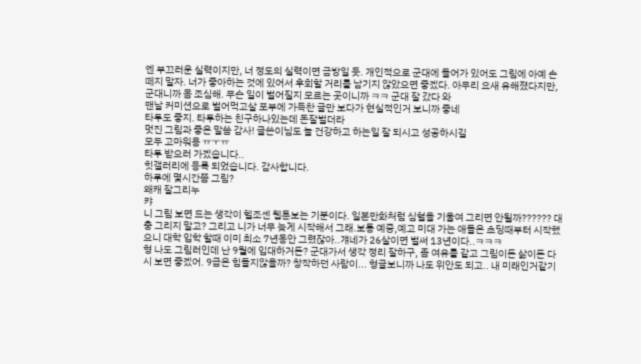엔 부끄러운 실력이지만, 너 정도의 실력이면 금방일 듯. 개인적으로 군대에 들어가 있어도 그림에 아예 손 떼지 말자. 너가 좋아하는 것에 있어서 후회할 거리를 남기지 않았으면 좋겠다. 아무리 요새 유해졌다지만, 군대니까 몸 조심해. 무슨 일이 벌어질지 모르는 곳이니까 ㅋㅋ 군대 잘 갔다 와
맨날 커미션으로 벌어먹고살 포부에 가득찬 글만 보다가 현실적인거 보니까 좋네
타투도 좋지. 타투하는 친구하나있는데 돈잘벌더라
멋진 그림과 좋은 말씀 감사! 글쓴이님도 늘 건강하고 하는일 잘 되시고 성공하시길
모두 고마워용 ㅠㅜㅠ
타투 받으러 가겠습니다..
힛갤러리에 등록 되었습니다. 감사합니다.
하루에 몇시간쯤 그림?
왜캐 잘그리누
캬
니 그림 보면 드는 생각이 헬조센 웹툰보는 기분이다. 일본만화처럼 심혈을 기울여 그리면 안될까?????? 대충 그리지 말고? 그리고 니가 너무 늦게 시작해서 그래.보통 예중,예고 미대 가는 애들은 초딩때부터 시작했으니 대학 입학 할때 이미 최소 7년동안 그렸잖아..걔네가 26살이면 벌써 13년이다..ㅋㅋㅋ
형 나도 그림러인데 난 9월에 입대하거든? 군대가서 생각 정리 잘하구, 좀 여유를 같고 그림이든 삶이든 다시 보면 좋겠어. 9급은 힘들지않을까? 창작하던 사람이... 형글보니까 나도 위안도 되고.. 내 미래인거같기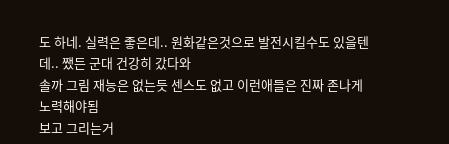도 하네. 실력은 좋은데.. 원화같은것으로 발전시킬수도 있을텐데.. 쨌든 군대 건강히 갔다와
솔까 그림 재능은 없는듯 센스도 없고 이런애들은 진짜 존나게 노력해야됨
보고 그리는거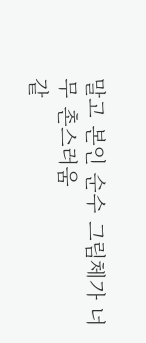말고 본인 순수 그림체가 너무 촌스러움
같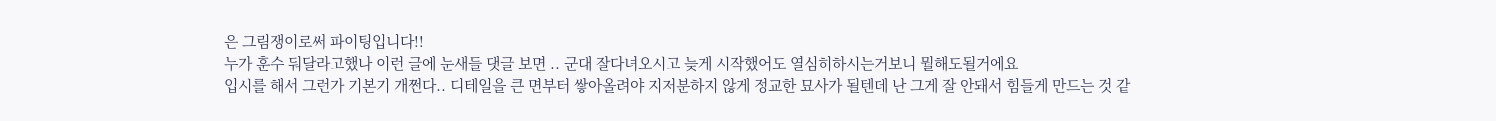은 그림쟁이로써 파이팅입니다!!
누가 훈수 둬달라고했나 이런 글에 눈새들 댓글 보면 .. 군대 잘다녀오시고 늦게 시작했어도 열심히하시는거보니 뭘해도될거에요
입시를 해서 그런가 기본기 개쩐다.. 디테일을 큰 면부터 쌓아올려야 지저분하지 않게 정교한 묘사가 될텐데 난 그게 잘 안돼서 힘들게 만드는 것 같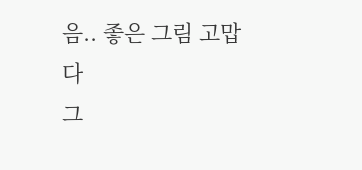음.. 좋은 그림 고맙다
그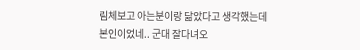림체보고 아는분이랑 닮았다고 생각했는데 본인이었네.. 군대 잘다녀오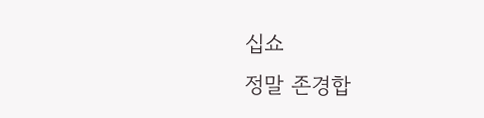십쇼
정말 존경합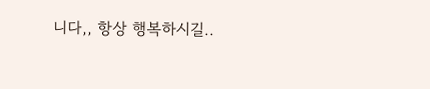니다,, 항상 행복하시길..